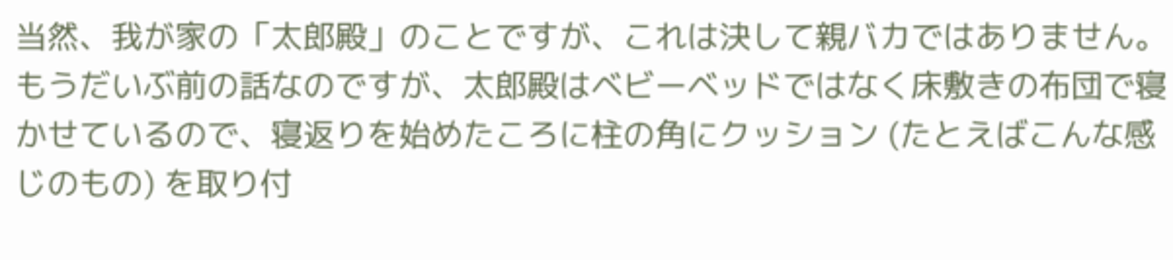当然、我が家の「太郎殿」のことですが、これは決して親バカではありません。
もうだいぶ前の話なのですが、太郎殿はベビーベッドではなく床敷きの布団で寝かせているので、寝返りを始めたころに柱の角にクッション (たとえばこんな感じのもの) を取り付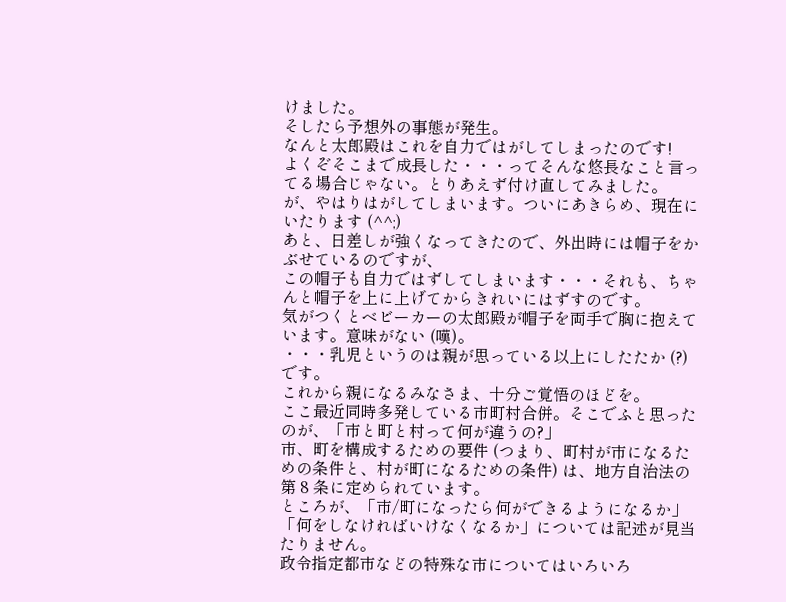けました。
そしたら予想外の事態が発生。
なんと太郎殿はこれを自力ではがしてしまったのです!
よくぞそこまで成長した・・・ってそんな悠長なこと言ってる場合じゃない。とりあえず付け直してみました。
が、やはりはがしてしまいます。ついにあきらめ、現在にいたります (^^;)
あと、日差しが強くなってきたので、外出時には帽子をかぶせているのですが、
この帽子も自力ではずしてしまいます・・・それも、ちゃんと帽子を上に上げてからきれいにはずすのです。
気がつくとベビーカーの太郎殿が帽子を両手で胸に抱えています。意味がない (嘆)。
・・・乳児というのは親が思っている以上にしたたか (?) です。
これから親になるみなさま、十分ご覚悟のほどを。
ここ最近同時多発している市町村合併。そこでふと思ったのが、「市と町と村って何が違うの?」
市、町を構成するための要件 (つまり、町村が市になるための条件と、村が町になるための条件) は、地方自治法の第 8 条に定められています。
ところが、「市/町になったら何ができるようになるか」「何をしなければいけなくなるか」については記述が見当たりません。
政令指定都市などの特殊な市についてはいろいろ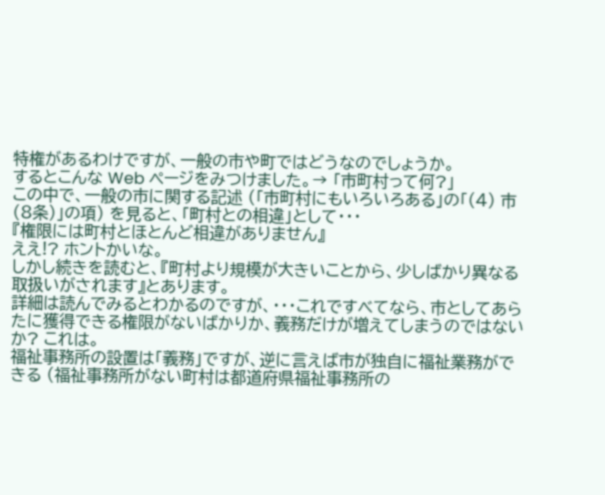特権があるわけですが、一般の市や町ではどうなのでしょうか。
するとこんな Web ページをみつけました。→ 「市町村って何?」
この中で、一般の市に関する記述 (「市町村にもいろいろある」の「(4) 市 (8条)」の項) を見ると、「町村との相違」として・・・
『権限には町村とほとんど相違がありません』
ええ!? ホントかいな。
しかし続きを読むと、『町村より規模が大きいことから、少しばかり異なる取扱いがされます』とあります。
詳細は読んでみるとわかるのですが、・・・これですべてなら、市としてあらたに獲得できる権限がないばかりか、義務だけが増えてしまうのではないか? これは。
福祉事務所の設置は「義務」ですが、逆に言えば市が独自に福祉業務ができる (福祉事務所がない町村は都道府県福祉事務所の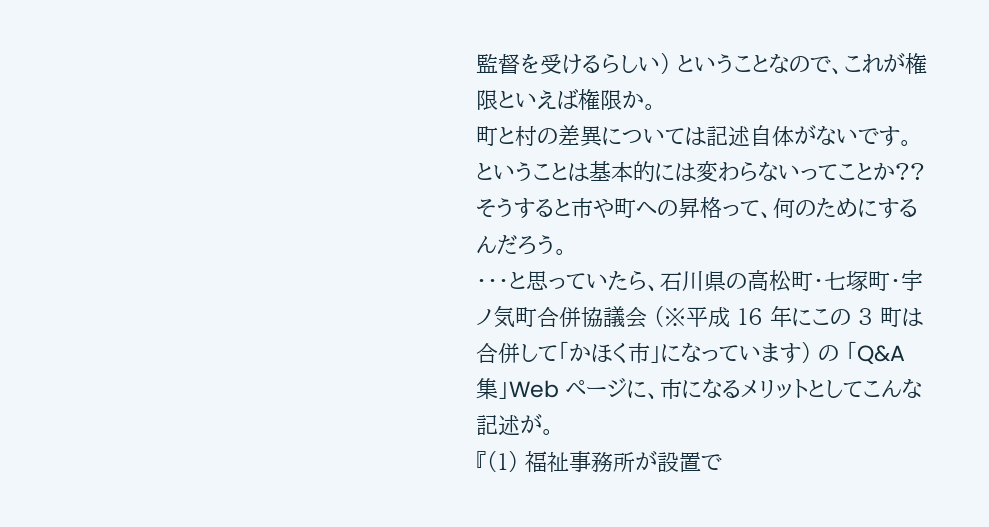監督を受けるらしい) ということなので、これが権限といえば権限か。
町と村の差異については記述自体がないです。ということは基本的には変わらないってことか??
そうすると市や町への昇格って、何のためにするんだろう。
・・・と思っていたら、石川県の高松町・七塚町・宇ノ気町合併協議会 (※平成 16 年にこの 3 町は合併して「かほく市」になっています) の 「Q&A 集」Web ページに、市になるメリットとしてこんな記述が。
『(1) 福祉事務所が設置で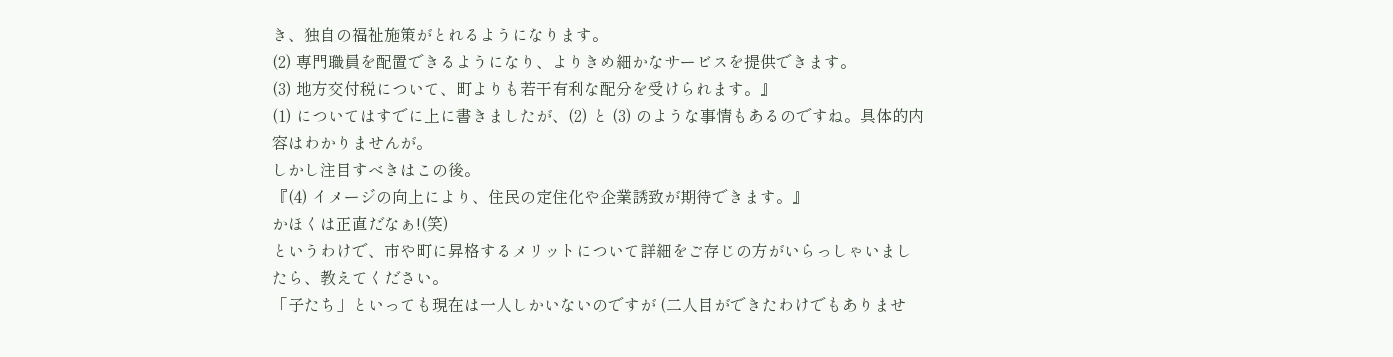き、独自の福祉施策がとれるようになります。
(2) 専門職員を配置できるようになり、よりきめ細かなサービスを提供できます。
(3) 地方交付税について、町よりも若干有利な配分を受けられます。』
(1) についてはすでに上に書きましたが、(2) と (3) のような事情もあるのですね。具体的内容はわかりませんが。
しかし注目すべきはこの後。
『(4) イメージの向上により、住民の定住化や企業誘致が期待できます。』
かほくは正直だなぁ!(笑)
というわけで、市や町に昇格するメリットについて詳細をご存じの方がいらっしゃいましたら、教えてください。
「子たち」といっても現在は一人しかいないのですが (二人目ができたわけでもありませ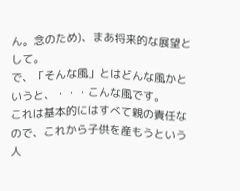ん。念のため)、まあ将来的な展望として。
で、「そんな風」とはどんな風かというと、・・・こんな風です。
これは基本的にはすべて親の責任なので、これから子供を産もうという人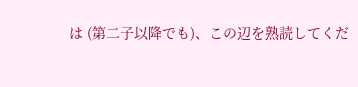は (第二子以降でも)、この辺を熟読してくだ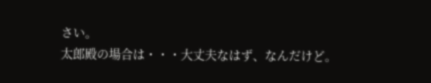さい。
太郎殿の場合は・・・大丈夫なはず、なんだけど。